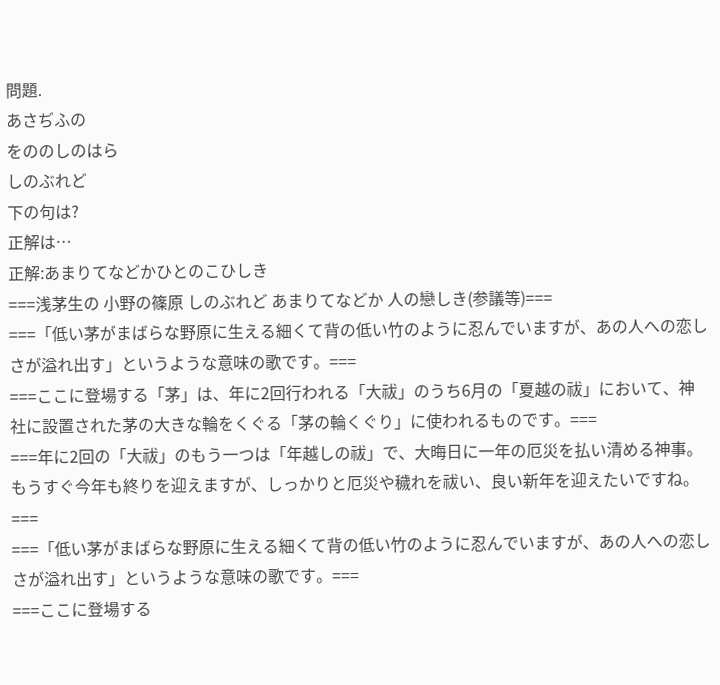問題.
あさぢふの
をののしのはら
しのぶれど
下の句は?
正解は…
正解:あまりてなどかひとのこひしき
===浅茅生の 小野の篠原 しのぶれど あまりてなどか 人の戀しき(参議等)===
===「低い茅がまばらな野原に生える細くて背の低い竹のように忍んでいますが、あの人への恋しさが溢れ出す」というような意味の歌です。===
===ここに登場する「茅」は、年に2回行われる「大祓」のうち6月の「夏越の祓」において、神社に設置された茅の大きな輪をくぐる「茅の輪くぐり」に使われるものです。===
===年に2回の「大祓」のもう一つは「年越しの祓」で、大晦日に一年の厄災を払い清める神事。もうすぐ今年も終りを迎えますが、しっかりと厄災や穢れを祓い、良い新年を迎えたいですね。===
===「低い茅がまばらな野原に生える細くて背の低い竹のように忍んでいますが、あの人への恋しさが溢れ出す」というような意味の歌です。===
===ここに登場する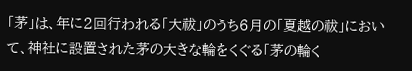「茅」は、年に2回行われる「大祓」のうち6月の「夏越の祓」において、神社に設置された茅の大きな輪をくぐる「茅の輪く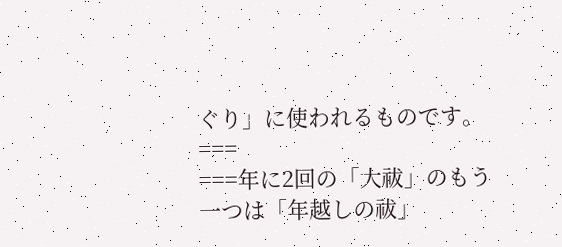ぐり」に使われるものです。===
===年に2回の「大祓」のもう一つは「年越しの祓」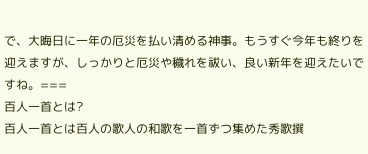で、大晦日に一年の厄災を払い清める神事。もうすぐ今年も終りを迎えますが、しっかりと厄災や穢れを祓い、良い新年を迎えたいですね。===
百人一首とは?
百人一首とは百人の歌人の和歌を一首ずつ集めた秀歌撰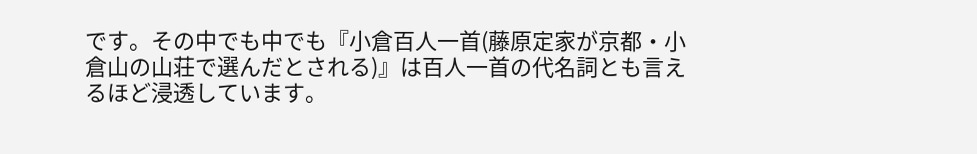です。その中でも中でも『小倉百人一首(藤原定家が京都・小倉山の山荘で選んだとされる)』は百人一首の代名詞とも言えるほど浸透しています。